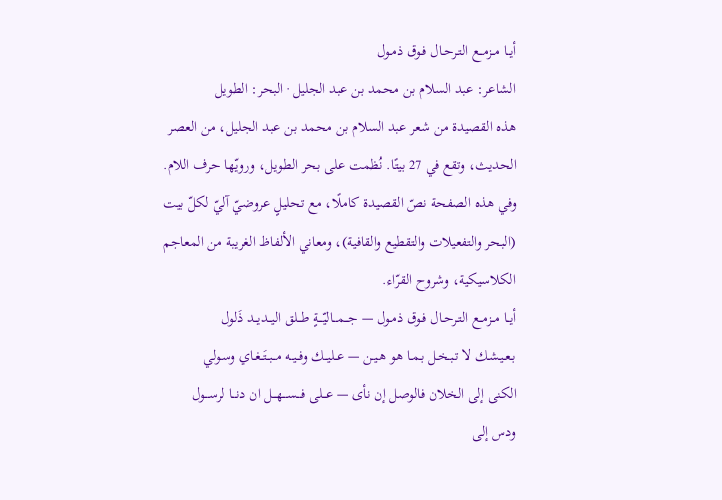أيــا مــزمــع التـرحـال فـوق ذمـول
الشاعر: عبد السلام بن محمد بن عبد الجليل · البحر: الطويل
هذه القصيدة من شعر عبد السلام بن محمد بن عبد الجليل، من العصر الحديث، وتقع في 27 بيتًا. نُظمت على بحر الطويل، ورويّها حرف اللام.
وفي هذه الصفحة نصّ القصيدة كاملًا، مع تحليلٍ عروضيّ آليّ لكلّ بيت (البحر والتفعيلات والتقطيع والقافية)، ومعاني الألفاظ الغريبة من المعاجم الكلاسيكية، وشروح القرّاء.
أيــا مــزمــع التـرحـال فـوق ذمـول — جـــمـــاليّـــةٍ طـــلق اليــديــد ذَلول
بـعـيـشـك لا تـبـخـل بـمـا هـو هـيـن — عــليــك وفــيــه مــبــتَــغـاي وسـولي
الكنى إلى الخلان فالوصل إن نأى — عـــلى فـــســـهـــل ان دنـــا لرســـول
ودس إلى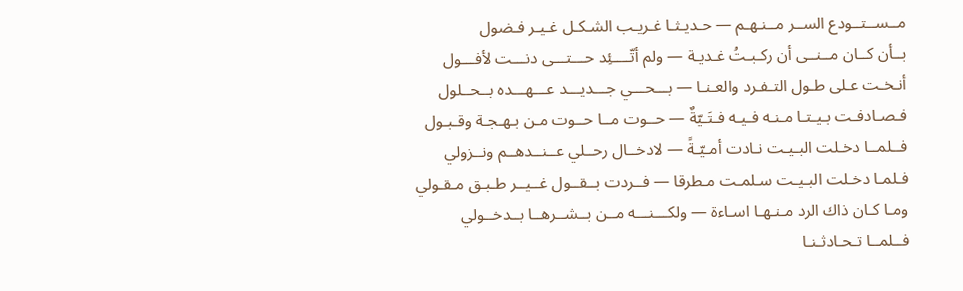مــســتــودع الســر مــنـهـم — حـديـثـا غـريـب الشـكـل غـيـر فـضول
بــأن كــان مــنــى أن ركـبـتُ غـديـة — ولم أتّــــئِد حـــتـــى دنـــت لأفـــول
أنـخـت عـلى طـول التـفـرد والعـنـا — بـــحـــي جـــديـــد عـــهـــده بــحــلول
فـصـادفـت بـيـتـا مـنـه فـيـه فـتَـيّةٌ — حــوت مــا حــوت مـن بـهـجـة وقـبـول
فــلمــا دخـلت البـيـت نـادت أمـيّـةً — لادخــال رحــلي عــنــدهــم ونــزولي
فـلمـا دخـلت البـيـت سـلمـت مـطرقا — فــردت بــقــول غــيــر طـبـق مـقـولي
ومـا كـان ذاك الرد مـنـهـا اسـاءة — ولكـــنـــه مــن بــشــرهــا بــدخــولي
فــلمــا تـحـادثـنـا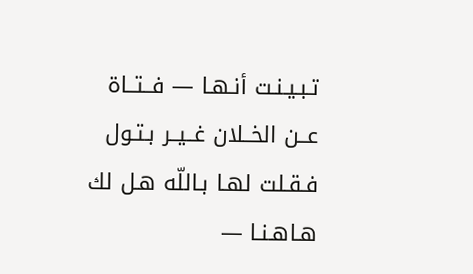تـبـيـنـت أنـهـا — فــتــاة عــن الخــلان غــيــر بـتـول
فـقـلت لهـا بـاللّه هـل لك هـاهـنـا —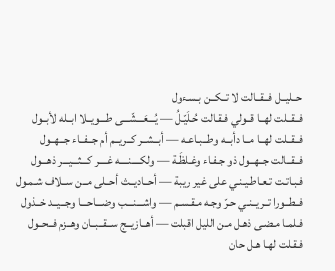حــليــل فــقــالت لا تــكــن بـسـءول
فــقــلت لهــا قــولي فـقـالت حُـلَيّـلُ — يُـــعَـــشّـــى طـــويــلا ابــله لأبــول
فــقــلت لهــا مــا دأبــه وطــبـاعـه — أبــشــر كــريــم أم جــفــاء جــهــول
فــقــالت جــهــول ذو جـفـاء وغـلظَـة — ولكــــنــــه غــــر كـــثـــيـــر ذهـــول
فـبـاتـت تـعـاطـيـنـي على غير ريبة — أحــاديــث أحــلى مــن ســلاف شـمـول
فــطــورا تــريــنـي حـرّ وجـه مـقـسـم — واشـــنـــب وضـــاحـــا وجــيــد خــذول
فـلمـا مـضـى ذهـل مـن الليل اقبلت — أهــازيــج ســقــبــان وهــزم فــحــول
فـقـلت لهـا هـل حان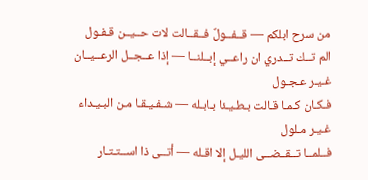من سرح ابلكم — قــفــولٌ فــقــالت لات حــيــن قـفـول
الم تــك تــدري ان راعــي إبــلنــا — إذا عــجــل الرعــيــان غـيـر عـجـول
فـكـان كـمـا قـالت بـطـيـئا بـابـله — شـفـيـقـا مـن البـيـداء غـيـر مـلول
فــلمــا تــقــضــى الليـل إلا اقـله — أتــى ذا اســتـتـار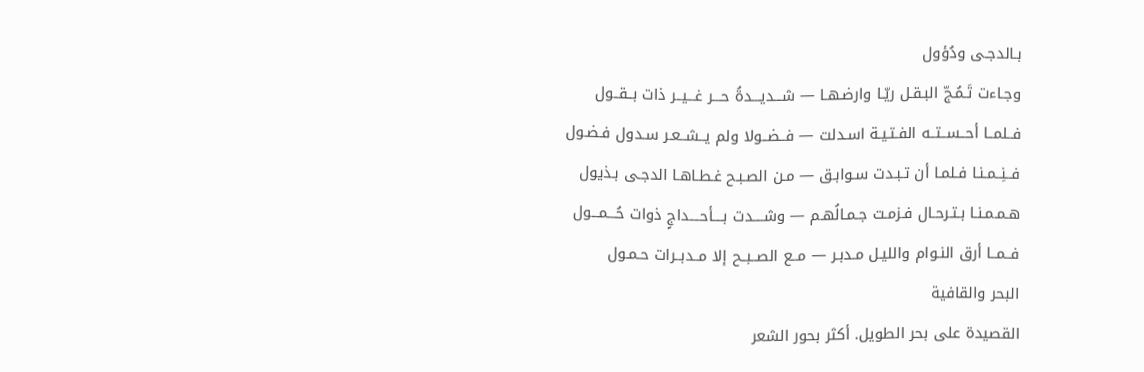بـالدجـى ودُؤول
وجـاءت تَـمُـجّ البـقـل ريّـا وارضـهـا — شـــديـــدةُ حـــر غـــيــر ذات بــقــول
فــلمــا أحــســتــه الفـتـيـة اسـدلت — فــضــولا ولم يــشــعـر سـدول فـضـول
فــنِــمـنـا فـلمـا أن تـبـدت سـوابـق — مـن الصـبـح غـطـاهـا الدجـى بـذيول
هـمـمـنـا بـتـرحـال فـزمـت جـمـالُهـم — وشــــدت بــــأحــــداجٍ ذوات حُـــمـــول
فــمــا أرق النـوام والليـل مـدبـر — مــع الصــبــح إلا مــدبــرات حـمـول
البحر والقافية
القصيدة على بحر الطويل. أكثر بحور الشعر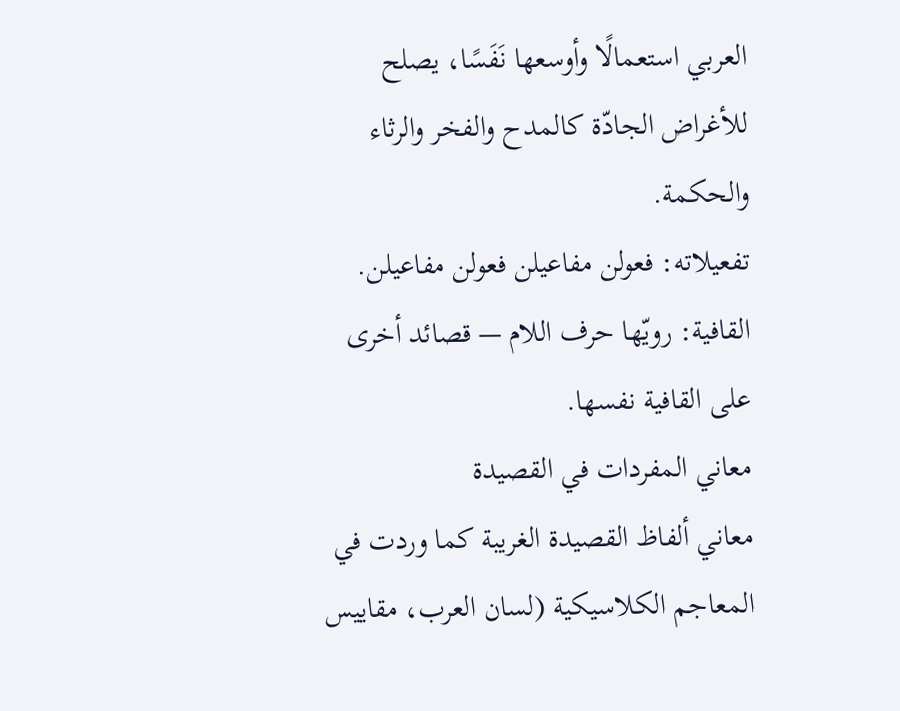العربي استعمالًا وأوسعها نَفَسًا، يصلح للأغراض الجادّة كالمدح والفخر والرثاء والحكمة.
تفعيلاته: فعولن مفاعيلن فعولن مفاعيلن.
القافية: رويّها حرف اللام — قصائد أخرى على القافية نفسها.
معاني المفردات في القصيدة
معاني ألفاظ القصيدة الغريبة كما وردت في المعاجم الكلاسيكية (لسان العرب، مقاييس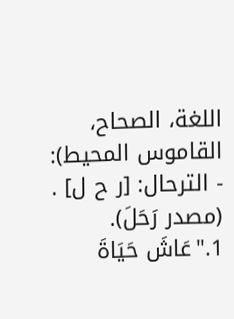اللغة، الصحاح، القاموس المحيط):
- الترحال: [ر ح ل] . (مصدر رَحَلَ). 1."عَاشَ حَيَاةَ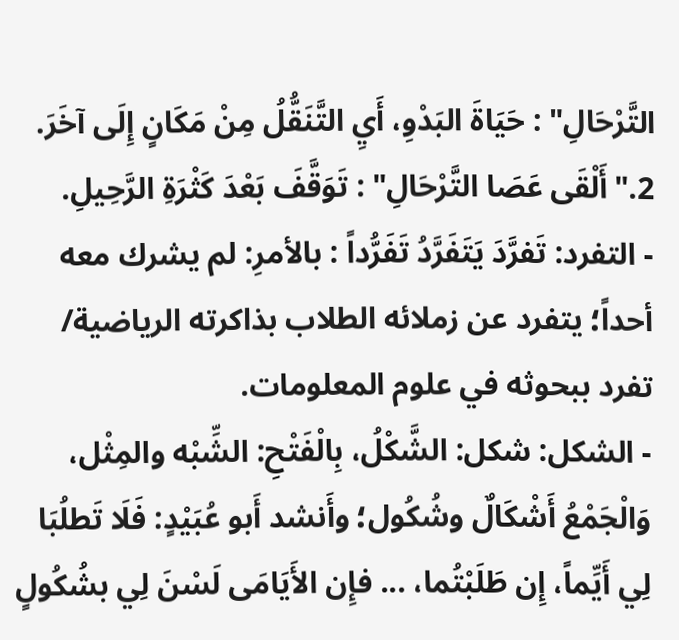التَّرْحَالِ" : حَيَاةَ البَدْوِ، أَيِ التَّنَقُّلُ مِنْ مَكَانٍ إِلَى آخَرَ. 2."أَلْقَى عَصَا التَّرْحَالِ" : تَوَقَّفَ بَعْدَ كَثْرَةِ الرَّحِيلِ.
- التفرد: تَفرَّدَ يَتَفَرَّدُ تَفَرُّداً : بالأمرِ: لم يشرك معه أحداً؛ يتفرد عن زملائه الطلاب بذاكرته الرياضية/ تفرد ببحوثه في علوم المعلومات.
- الشكل: شكل: الشَّكْلُ، بِالْفَتْحِ: الشِّبْه والمِثْل، وَالْجَمْعُ أَشْكَالٌ وشُكُول؛ وأَنشد أَبو عُبَيْدٍ: فَلَا تَطلُبَا لِي أَيِّماً، إِن طَلَبْتُما، ... فإِن الأَيَامَى لَسْنَ لِي بشُكُولٍ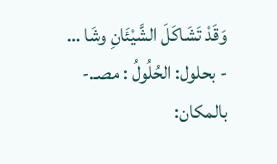وَقَدْ تَشَاكَلَ الشَّيْئَانِ وشَا …
- بحلول: الحُلُولُ : مصـ.- بالمكان: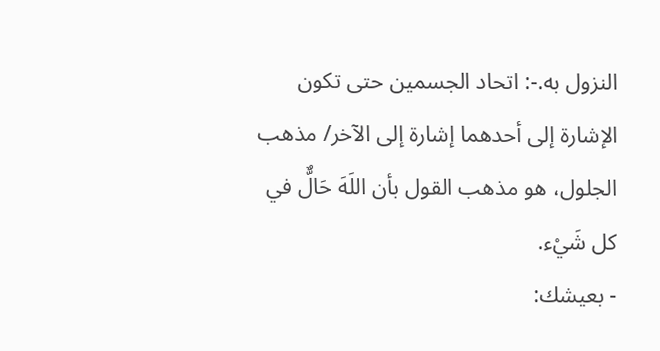النزول به.-: اتحاد الجسمين حتى تكون الإشارة إلى أحدهما إشارة إلى الآخر/ مذهب الجلول، هو مذهب القول بأن اللَهَ حَالٌّ في كل شَيْء.
- بعيشك: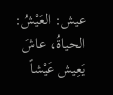عيش: العَيْشُ: الحياةُ، عاشَ يَعِيش عَيْشاً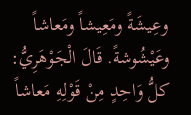وعِيشَةً ومَعِيشاً ومَعاشاً وعَيْشُوشةً. قَالَ الْجَوْهَرِيُّ: كلُّ وَاحِدٍ مِنْ قَوْلِهِ مَعاشاً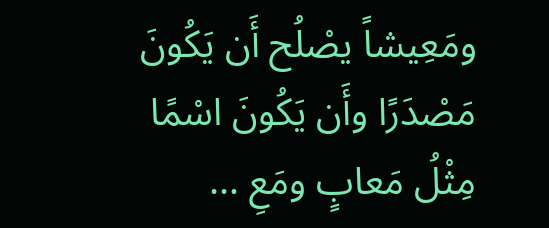ومَعِيشاً يصْلُح أَن يَكُونَ مَصْدَرًا وأَن يَكُونَ اسْمًا مِثْلُ مَعابٍ ومَعِ …